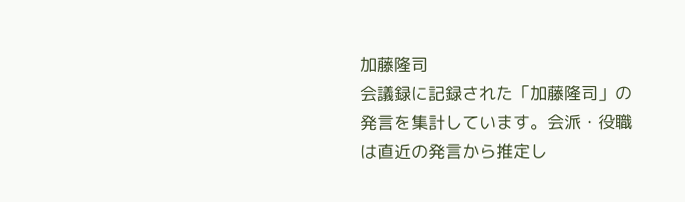加藤隆司
会議録に記録された「加藤隆司」の発言を集計しています。会派・役職は直近の発言から推定し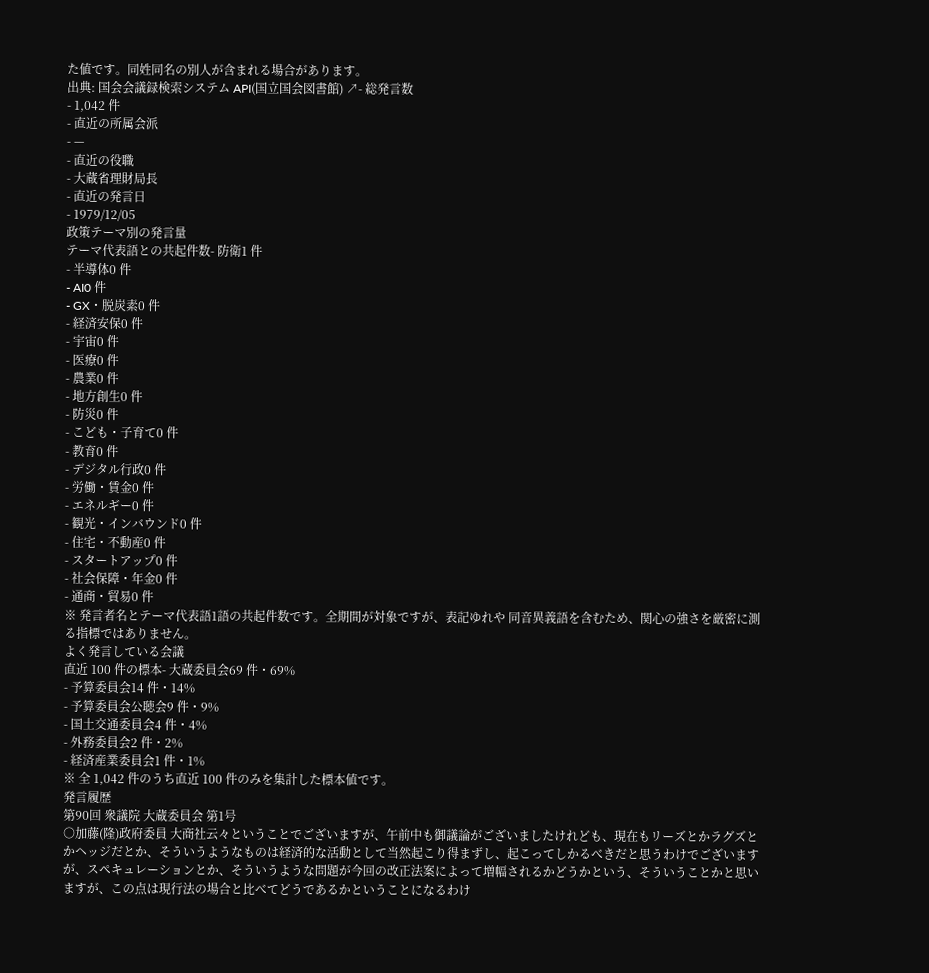た値です。同姓同名の別人が含まれる場合があります。
出典: 国会会議録検索システム API(国立国会図書館) ↗- 総発言数
- 1,042 件
- 直近の所属会派
- —
- 直近の役職
- 大蔵省理財局長
- 直近の発言日
- 1979/12/05
政策テーマ別の発言量
テーマ代表語との共起件数- 防衛1 件
- 半導体0 件
- AI0 件
- GX・脱炭素0 件
- 経済安保0 件
- 宇宙0 件
- 医療0 件
- 農業0 件
- 地方創生0 件
- 防災0 件
- こども・子育て0 件
- 教育0 件
- デジタル行政0 件
- 労働・賃金0 件
- エネルギー0 件
- 観光・インバウンド0 件
- 住宅・不動産0 件
- スタートアップ0 件
- 社会保障・年金0 件
- 通商・貿易0 件
※ 発言者名とテーマ代表語1語の共起件数です。全期間が対象ですが、表記ゆれや 同音異義語を含むため、関心の強さを厳密に測る指標ではありません。
よく発言している会議
直近 100 件の標本- 大蔵委員会69 件・69%
- 予算委員会14 件・14%
- 予算委員会公聴会9 件・9%
- 国土交通委員会4 件・4%
- 外務委員会2 件・2%
- 経済産業委員会1 件・1%
※ 全 1,042 件のうち直近 100 件のみを集計した標本値です。
発言履歴
第90回 衆議院 大蔵委員会 第1号
○加藤(隆)政府委員 大商社云々ということでございますが、午前中も御議論がございましたけれども、現在もリーズとかラグズとかヘッジだとか、そういうようなものは経済的な活動として当然起こり得まずし、起こってしかるべきだと思うわけでございますが、スペキュレーションとか、そういうような問題が今回の改正法案によって増幅されるかどうかという、そういうことかと思いますが、この点は現行法の場合と比べてどうであるかということになるわけ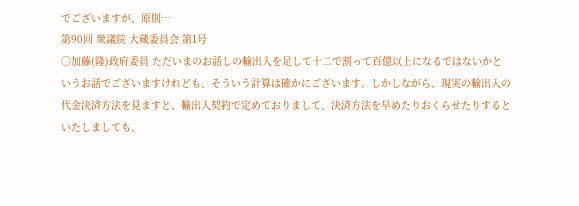でございますが、原則…
第90回 衆議院 大蔵委員会 第1号
○加藤(隆)政府委員 ただいまのお話しの輸出入を足して十二で割って百億以上になるではないかというお話でございますけれども、そういう計算は確かにございます。しかしながら、現実の輸出入の代金決済方法を見ますと、輸出入契約で定めておりまして、決済方法を早めたりおくらせたりするといたしましても、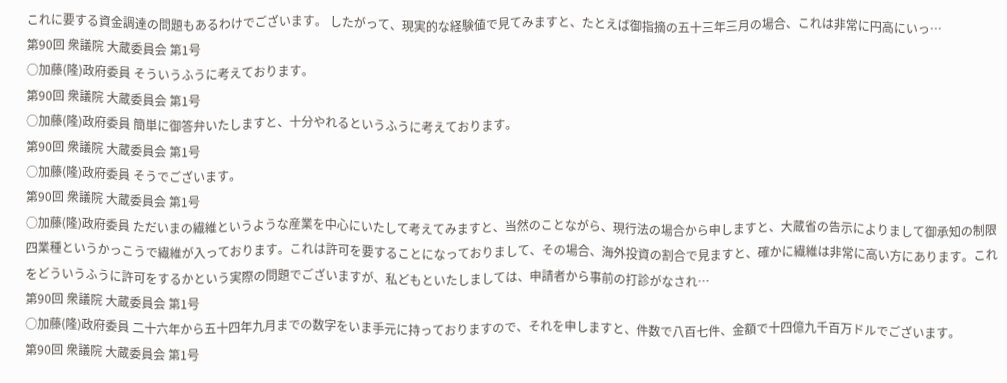これに要する資金調達の問題もあるわけでございます。 したがって、現実的な経験値で見てみますと、たとえば御指摘の五十三年三月の場合、これは非常に円高にいっ…
第90回 衆議院 大蔵委員会 第1号
○加藤(隆)政府委員 そういうふうに考えております。
第90回 衆議院 大蔵委員会 第1号
○加藤(隆)政府委員 簡単に御答弁いたしますと、十分やれるというふうに考えております。
第90回 衆議院 大蔵委員会 第1号
○加藤(隆)政府委員 そうでございます。
第90回 衆議院 大蔵委員会 第1号
○加藤(隆)政府委員 ただいまの繊維というような産業を中心にいたして考えてみますと、当然のことながら、現行法の場合から申しますと、大蔵省の告示によりまして御承知の制限四業種というかっこうで繊維が入っております。これは許可を要することになっておりまして、その場合、海外投資の割合で見ますと、確かに繊維は非常に高い方にあります。これをどういうふうに許可をするかという実際の問題でございますが、私どもといたしましては、申請者から事前の打診がなされ…
第90回 衆議院 大蔵委員会 第1号
○加藤(隆)政府委員 二十六年から五十四年九月までの数字をいま手元に持っておりますので、それを申しますと、件数で八百七件、金額で十四億九千百万ドルでございます。
第90回 衆議院 大蔵委員会 第1号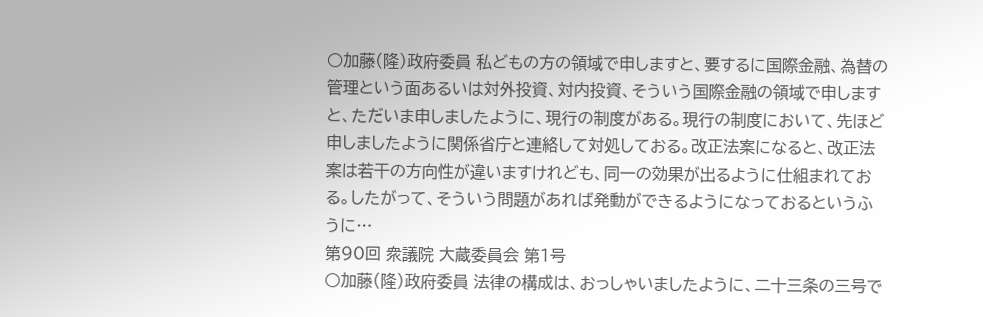○加藤(隆)政府委員 私どもの方の領域で申しますと、要するに国際金融、為替の管理という面あるいは対外投資、対内投資、そういう国際金融の領域で申しますと、ただいま申しましたように、現行の制度がある。現行の制度において、先ほど申しましたように関係省庁と連絡して対処しておる。改正法案になると、改正法案は若干の方向性が違いますけれども、同一の効果が出るように仕組まれておる。したがって、そういう問題があれば発動ができるようになっておるというふうに…
第90回 衆議院 大蔵委員会 第1号
○加藤(隆)政府委員 法律の構成は、おっしゃいましたように、二十三条の三号で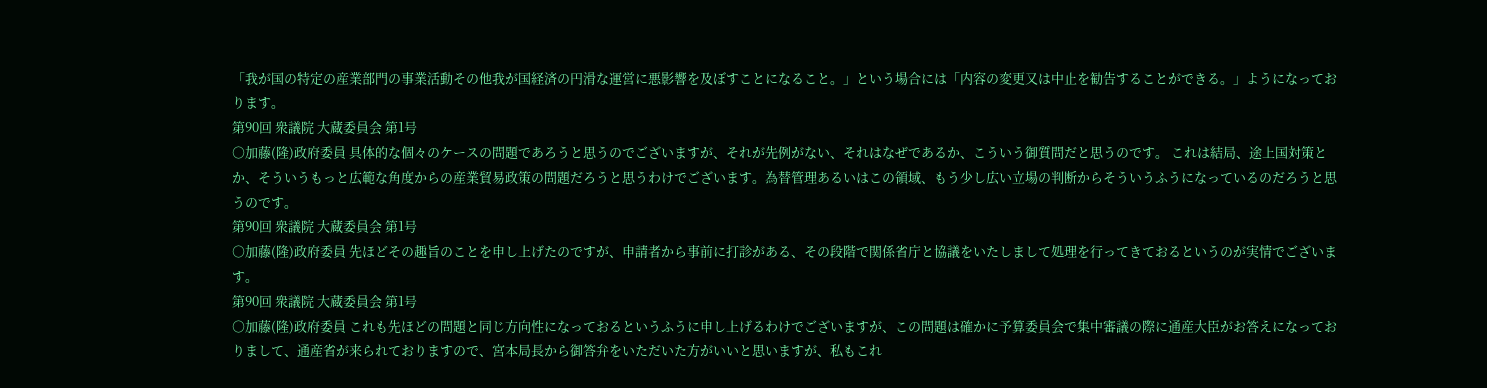「我が国の特定の産業部門の事業活動その他我が国経済の円滑な運営に悪影響を及ぼすことになること。」という場合には「内容の変更又は中止を勧告することができる。」ようになっております。
第90回 衆議院 大蔵委員会 第1号
○加藤(隆)政府委員 具体的な個々のケースの問題であろうと思うのでございますが、それが先例がない、それはなぜであるか、こういう御質問だと思うのです。 これは結局、途上国対策とか、そういうもっと広範な角度からの産業貿易政策の問題だろうと思うわけでございます。為替管理あるいはこの領域、もう少し広い立場の判断からそういうふうになっているのだろうと思うのです。
第90回 衆議院 大蔵委員会 第1号
○加藤(隆)政府委員 先ほどその趣旨のことを申し上げたのですが、申請者から事前に打診がある、その段階で関係省庁と協議をいたしまして処理を行ってきておるというのが実情でございます。
第90回 衆議院 大蔵委員会 第1号
○加藤(隆)政府委員 これも先ほどの問題と同じ方向性になっておるというふうに申し上げるわけでございますが、この問題は確かに予算委員会で集中審議の際に通産大臣がお答えになっておりまして、通産省が来られておりますので、宮本局長から御答弁をいただいた方がいいと思いますが、私もこれ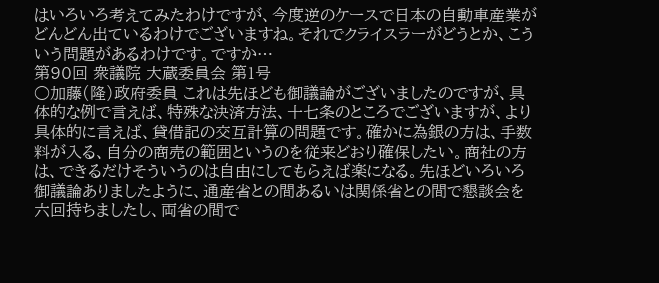はいろいろ考えてみたわけですが、今度逆のケースで日本の自動車産業がどんどん出ているわけでございますね。それでクライスラーがどうとか、こういう問題があるわけです。ですか…
第90回 衆議院 大蔵委員会 第1号
○加藤(隆)政府委員 これは先ほども御議論がございましたのですが、具体的な例で言えば、特殊な決済方法、十七条のところでございますが、より具体的に言えば、貸借記の交互計算の問題です。確かに為銀の方は、手数料が入る、自分の商売の範囲というのを従来どおり確保したい。商社の方は、できるだけそういうのは自由にしてもらえば楽になる。先ほどいろいろ御議論ありましたように、通産省との間あるいは関係省との間で懇談会を六回持ちましたし、両省の間で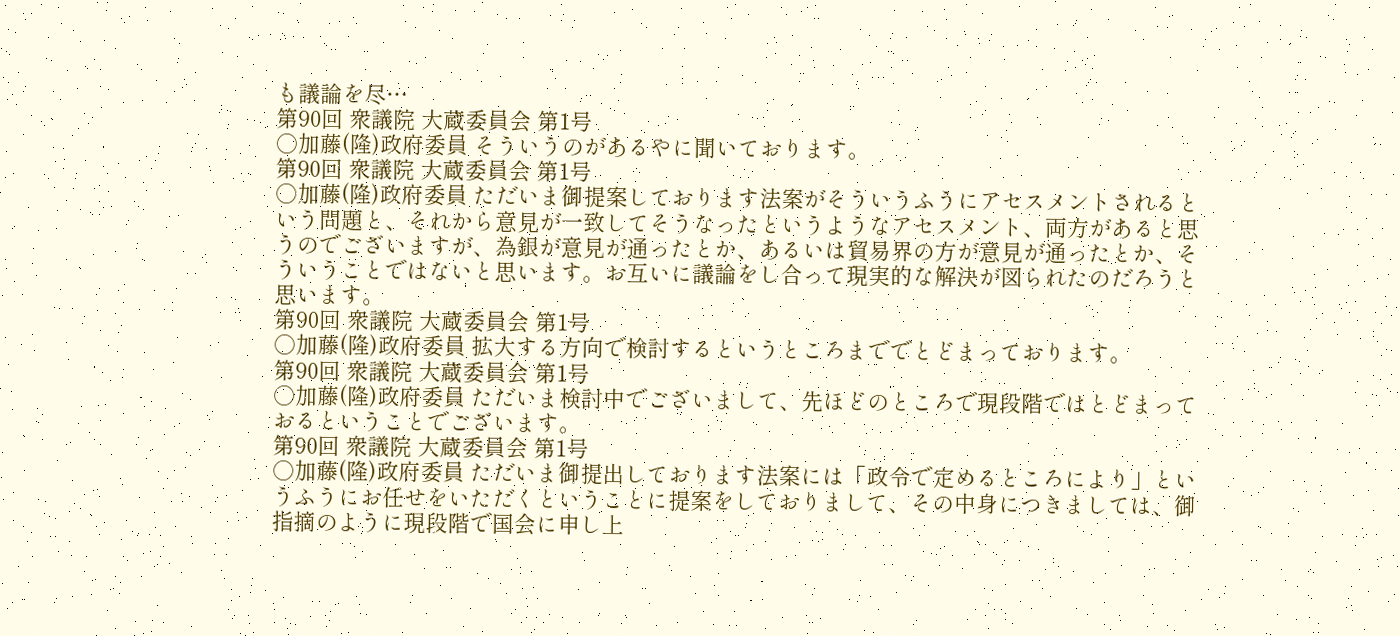も議論を尽…
第90回 衆議院 大蔵委員会 第1号
○加藤(隆)政府委員 そういうのがあるやに聞いております。
第90回 衆議院 大蔵委員会 第1号
○加藤(隆)政府委員 ただいま御提案しております法案がそういうふうにアセスメントされるという問題と、それから意見が一致してそうなったというようなアセスメント、両方があると思うのでございますが、為銀が意見が通ったとか、あるいは貿易界の方が意見が通ったとか、そういうことではないと思います。お互いに議論をし合って現実的な解決が図られたのだろうと思います。
第90回 衆議院 大蔵委員会 第1号
○加藤(隆)政府委員 拡大する方向で検討するというところまででとどまっております。
第90回 衆議院 大蔵委員会 第1号
○加藤(隆)政府委員 ただいま検討中でございまして、先ほどのところで現段階ではとどまっておるということでございます。
第90回 衆議院 大蔵委員会 第1号
○加藤(隆)政府委員 ただいま御提出しております法案には「政令で定めるところにより」というふうにお任せをいただくということに提案をしておりまして、その中身につきましては、御指摘のように現段階で国会に申し上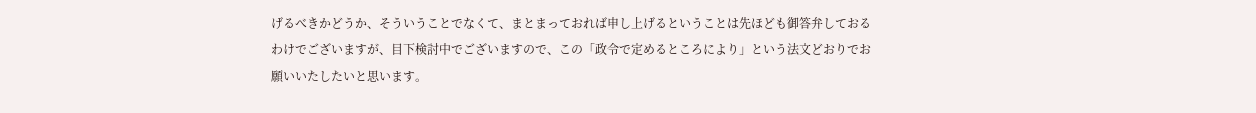げるべきかどうか、そういうことでなくて、まとまっておれば申し上げるということは先ほども御答弁しておるわけでございますが、目下検討中でございますので、この「政令で定めるところにより」という法文どおりでお願いいたしたいと思います。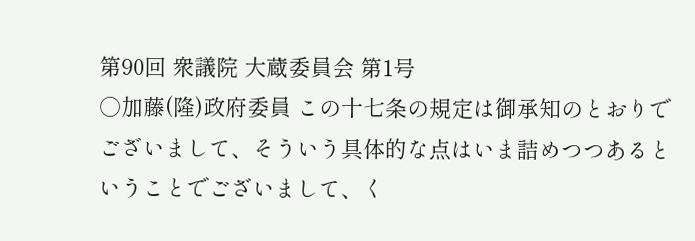第90回 衆議院 大蔵委員会 第1号
○加藤(隆)政府委員 この十七条の規定は御承知のとおりでございまして、そういう具体的な点はいま詰めつつあるということでございまして、く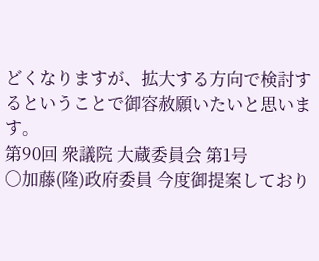どくなりますが、拡大する方向で検討するということで御容赦願いたいと思います。
第90回 衆議院 大蔵委員会 第1号
○加藤(隆)政府委員 今度御提案しており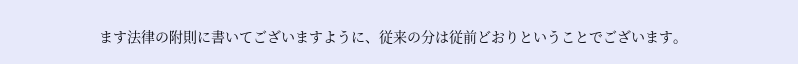ます法律の附則に書いてございますように、従来の分は従前どおりということでございます。